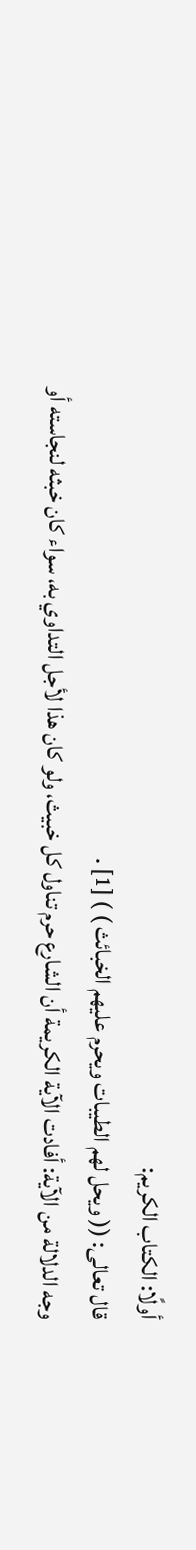أولًا: الكتاب الكريم:
قال تعالى: (( ويحل لهم الطيبات ويحرم عليهم الخبائث ) ) [1] .
وجه الدلالة من الآية: أفادت الآية الكريمة أن الشارع حرم تناول كل خبيث، ولو كان هذا لأجل التداوي به، سواء كان خبثه لنجاسته أو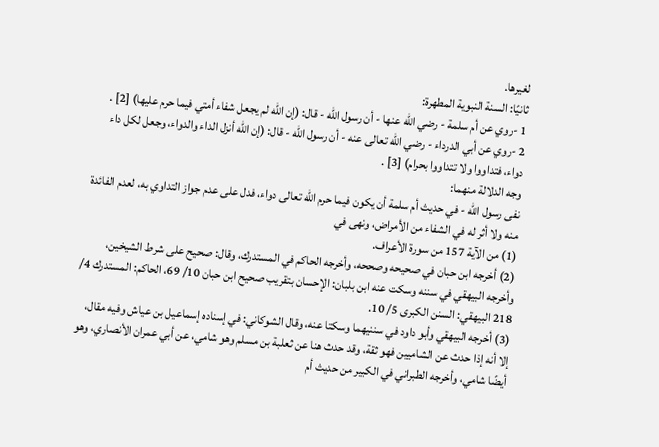لغيرها.
ثانيًا: السنة النبوية المطهرة:
1 -روي عن أم سلمة - رضي الله عنها - أن رسول الله - قال: (إن الله لم يجعل شفاء أمتي فيما حرم عليها) [2] .
2 -روي عن أبي الدرداء - رضي الله تعالى عنه - أن رسول الله - قال: (إن الله أنزل الداء والدواء، وجعل لكل داء دواء، فتداووا ولا تتداووا بحرام) [3] .
وجه الدلالة منهما:
نفى رسول الله - في حديث أم سلمة أن يكون فيما حرم الله تعالى دواء، فدل على عدم جواز التداوي به، لعدم الفائدة منه ولا أثر له في الشفاء من الأمراض، ونهى في
(1) من الآية 157 من سورة الأعراف.
(2) أخرجه ابن حبان في صحيحه وصححه، وأخرجه الحاكم في المستدرك، وقال: صحيح على شرط الشيخين، وأخرجه البيهقي في سننه وسكت عنه ابن بلبان: الإحسان بتقريب صحيح ابن حبان 10/ 69، الحاكم: المستدرك 4/ 218 البيهقي: السنن الكبرى 5/ 10.
(3) أخرجه البيهقي وأبو داود في سننيهما وسكتا عنه، وقال الشوكاني: في إسناده إسماعيل بن عياش وفيه مقال، إلا أنه إذا حدث عن الشاميين فهو ثقة، وقد حدث هنا عن ثعلبة بن مسلم وهو شامي، عن أبي عمران الأنصاري، وهو أيضًا شامي، وأخرجه الطبراني في الكبير من حديث أم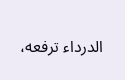الدرداء ترفعه،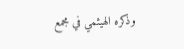وذكره الهيثمي في مجمع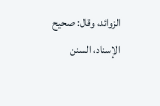الزوائد، وقال: صحيح الإسناد، السنن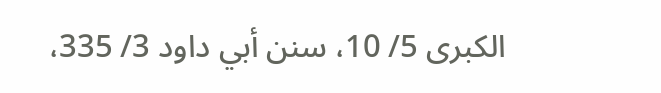الكبرى 5/ 10، سنن أبي داود 3/ 335،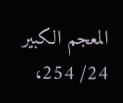المعجم الكبير 24/ 254،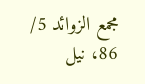مجمع الزوائد 5/ 86، نيل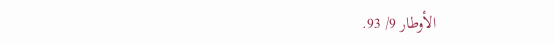الأوطار 9/ 93.